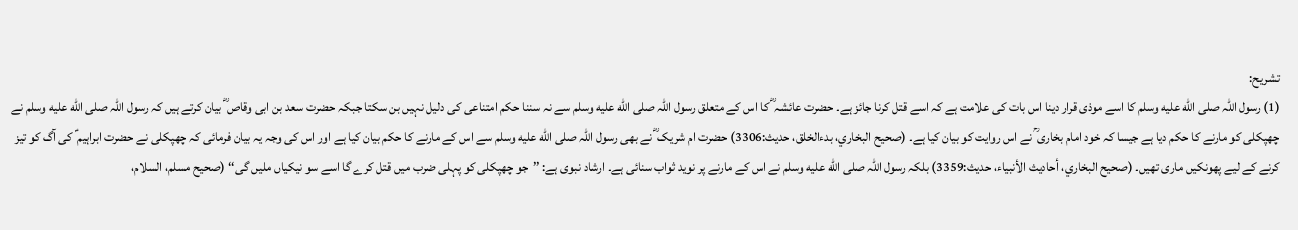تشریح:
(1) رسول اللہ صلى الله عليه وسلم کا اسے موذی قرار دینا اس بات کی علامت ہے کہ اسے قتل کرنا جائز ہے۔ حضرت عائشہ ؓ کا اس کے متعلق رسول اللہ صلى الله عليه وسلم سے نہ سننا حکم امتناعی کی دلیل نہیں بن سکتا جبکہ حضرت سعد بن ابی وقاص ؓ بیان کرتے ہیں کہ رسول اللہ صلى الله عليه وسلم نے چھپکلی کو مارنے کا حکم دیا ہے جیسا کہ خود امام بخاری ؒ نے اس روایت کو بیان کیا ہے۔ (صحیح البخاري، بدءالخلق، حدیث:3306) حضرت ام شریک ؓ نے بھی رسول اللہ صلى الله عليه وسلم سے اس کے مارنے کا حکم بیان کیا ہے اور اس کی وجہ یہ بیان فرمائی کہ چھپکلی نے حضرت ابراہیم ؑ کی آگ کو تیز کرنے کے لیے پھونکیں ماری تھیں۔ (صحیح البخاري، أحادیث الأنبیاء، حدیث:3359) بلکہ رسول اللہ صلى الله عليه وسلم نے اس کے مارنے پر نوید ثواب سنائی ہے۔ ارشاد نبوی ہے: ’’جو چھپکلی کو پہلی ضرب میں قتل کرے گا اسے سو نیکیاں ملیں گی‘‘ (صحیح مسلم، السلام،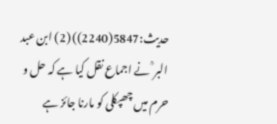حدیث:5847(2240)) (2) ابن عبد البر ؒ نے اجماع نقل کیا ہے کہ حل و حرم میں چھپکلی کو مارنا جائز ہے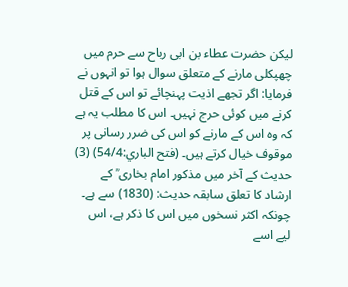لیکن حضرت عطاء بن ابی رباح سے حرم میں چھپکلی مارنے کے متعلق سوال ہوا تو انہوں نے فرمایا: اگر تجھے اذیت پہنچائے تو اس کے قتل کرنے میں کوئی حرج نہیں۔ اس کا مطلب یہ ہے کہ وہ اس کے مارنے کو اس کی ضرر رسانی پر موقوف خیال کرتے ہیں۔ (فتح الباري:54/4) (3) حدیث کے آخر میں مذکور امام بخاری ؒ کے ارشاد کا تعلق سابقہ حدیث: (1830) سے ہے۔ چونکہ اکثر نسخوں میں اس کا ذکر ہے، اس لیے اسے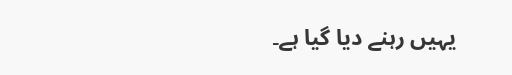یہیں رہنے دیا گیا ہے۔